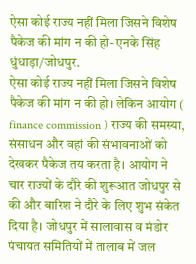ऐसा कोई राज्य नहीं मिला जिसने विशेष पैकेज की मांग न की हो- एनके सिंह
धुंधाड़ा/जोधपुर.
ऐसा कोई राज्य नहीं मिला जिसने विशेष पैकेज की मांग न की हो। लेकिन आयोग ( finance commission ) राज्य की समस्या, संसाधन और वहां की संभावनाओं को देखकर पैकेज तय करता है। आयोग ने चार राज्यों के दौरे की शुरूआत जोधपुर से की और बारिश ने दौरे के लिए शुभ संकेत दिया है। जोधपुर में सालावास व मंडोर पंचायत समितियों में तालाब में जल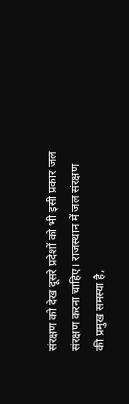संरक्षण को देख दूसरे प्रदेशों को भी इसी प्रकार जल संरक्षण करना चाहिए। राजस्थान में जल संरक्षण की प्रमुख समस्या है,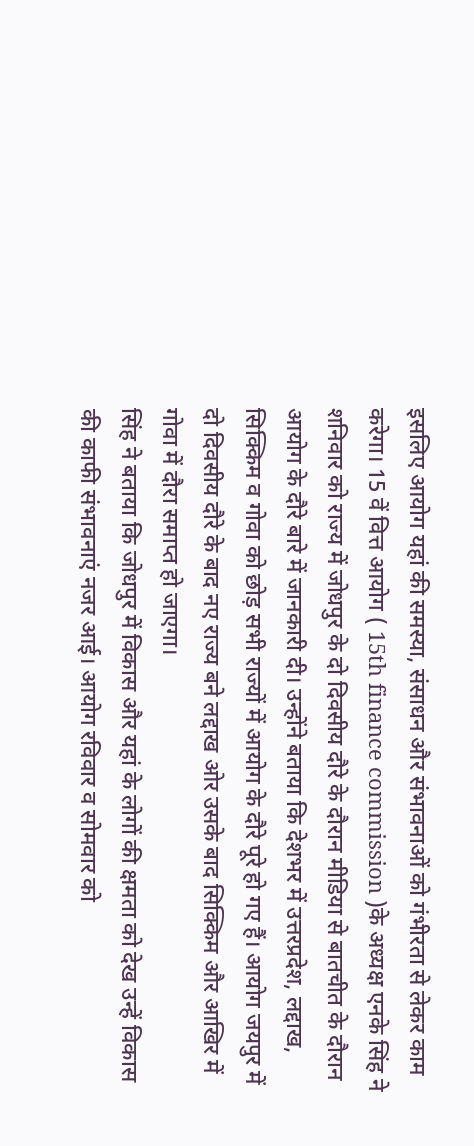इसलिए आयोग यहां की समस्या, संसाधन और संभावनाओं को गंभीरता से लेकर काम करेगा। 15 वें वित्त आयोग ( 15th finance commission )के अध्यक्ष एनके सिंह ने शनिवार को राज्य में जोधपुर के दो दिवसीय दौरे के दौरान मीडिया से बातचीत के दौरान आयोग के दौरे बारे में जानकारी दी। उन्होंने बताया कि देशभर में उत्तरप्रदेश, लद्दाख, सिक्किम व गोवा को छोड़ सभी राज्यों में आयोग के दौरे पूरे हो गए हैं। आयोग जयपुर में दो दिवसीय दौरे के बाद नए राज्य बने लद्दाख ओर उसके बाद सिक्किम और आखिर में गोवा में दौरा समाप्त हो जाएगा।
सिंह ने बताया कि जोधपुर में विकास और यहां के लोगों की क्षमता को देख उन्हें विकास की काफी संभावनाएं नजर आई। आयोग रविवार व सोमवार को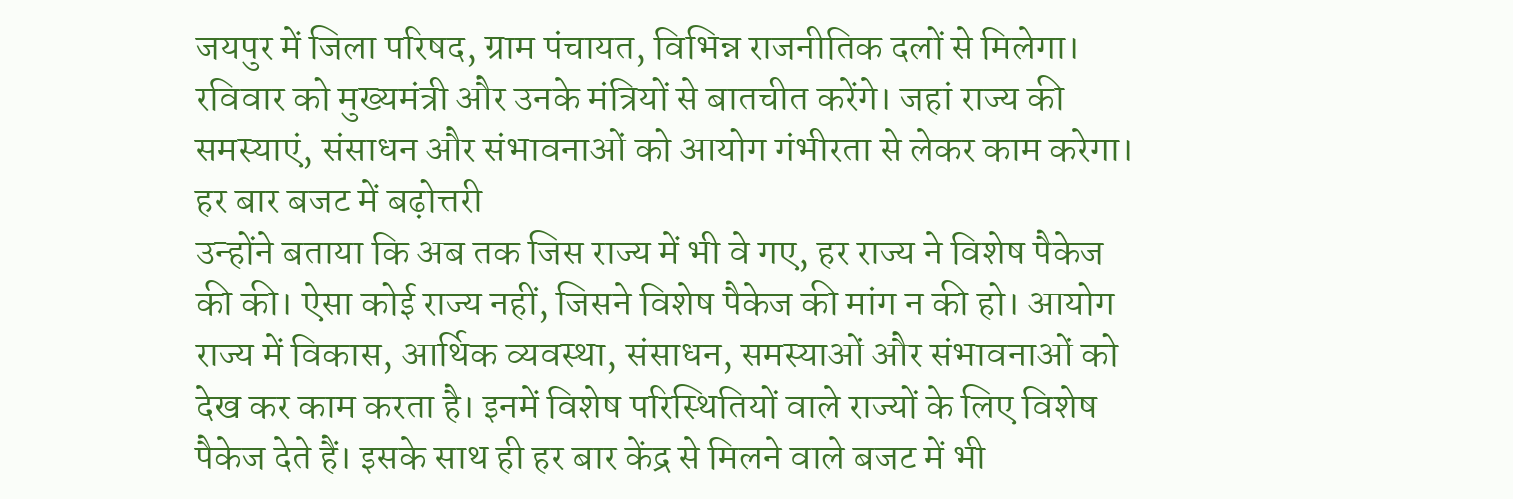जयपुर में जिला परिषद, ग्राम पंचायत, विभिन्न राजनीतिक दलों से मिलेगा। रविवार को मुख्यमंत्री और उनके मंत्रियों से बातचीत करेंगे। जहां राज्य की समस्याएं, संसाधन और संभावनाओं को आयोग गंभीरता से लेकर काम करेगा।
हर बार बजट में बढ़ोत्तरी
उन्होंने बताया कि अब तक जिस राज्य में भी वे गए, हर राज्य ने विशेष पैकेज की की। ऐसा कोई राज्य नहीं, जिसने विशेष पैकेज की मांग न की हो। आयोग राज्य में विकास, आर्थिक व्यवस्था, संसाधन, समस्याओं और संभावनाओं को देख कर काम करता है। इनमें विशेष परिस्थितियों वाले राज्यों के लिए विशेष पैकेज देते हैं। इसके साथ ही हर बार केंद्र से मिलने वाले बजट में भी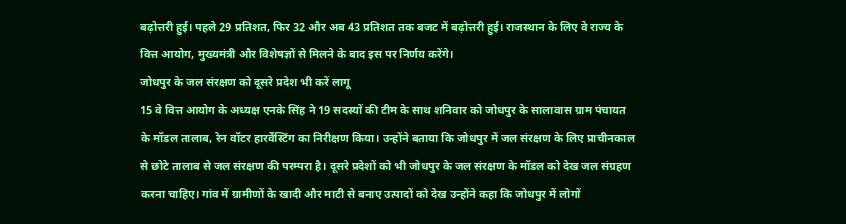बढ़ोत्तरी हुई। पहले 29 प्रतिशत, फिर 32 और अब 43 प्रतिशत तक बजट में बढ़ोत्तरी हुई। राजस्थान के लिए वे राज्य के वित्त आयोग, मुख्यमंत्री और विशेषज्ञों से मिलने के बाद इस पर निर्णय करेंगे।
जोधपुर के जल संरक्षण को दूसरे प्रदेश भी करें लागू
15 वे वित्त आयोग के अध्यक्ष एनके सिंह ने 19 सदस्यों की टीम के साथ शनिवार को जोधपुर के सालावास ग्राम पंचायत के मॉडल तालाब, रेन वॉटर हारर्वेस्टिंग का निरीक्षण किया। उन्होंने बताया कि जोधपुर में जल संरक्षण के लिए प्राचीनकाल से छोटे तालाब से जल संरक्षण की परम्परा है। दूसरे प्रदेशों को भी जोधपुर के जल संरक्षण के मॉडल को देख जल संग्रहण करना चाहिए। गांव में ग्रामीणों के खादी और माटी से बनाए उत्पादों को देख उन्होंने कहा कि जोधपुर में लोगों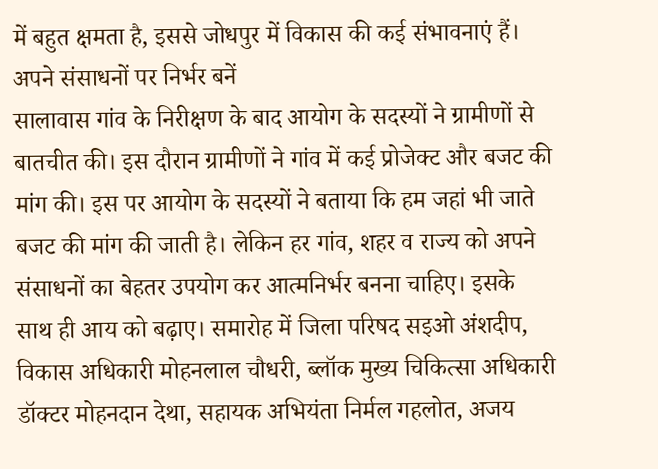में बहुत क्षमता है, इससे जोधपुर में विकास की कई संभावनाएं हैं।
अपने संसाधनों पर निर्भर बनें
सालावास गांव के निरीक्षण के बाद आयोग के सदस्यों ने ग्रामीणों से बातचीत की। इस दौरान ग्रामीणों ने गांव में कई प्रोजेक्ट और बजट की मांग की। इस पर आयोग के सदस्यों ने बताया कि हम जहां भी जाते बजट की मांग की जाती है। लेकिन हर गांव, शहर व राज्य को अपने संसाधनों का बेहतर उपयोग कर आत्मनिर्भर बनना चाहिए। इसके साथ ही आय को बढ़ाए। समारोह में जिला परिषद सइओ अंशदीप, विकास अधिकारी मोहनलाल चौधरी, ब्लॉक मुख्य चिकित्सा अधिकारी डॉक्टर मोहनदान देथा, सहायक अभियंता निर्मल गहलोत, अजय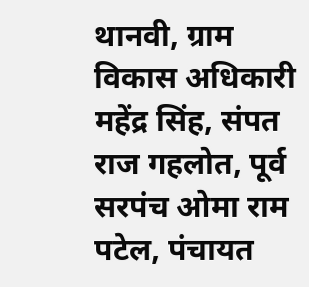थानवी, ग्राम विकास अधिकारी महेंद्र सिंह, संपत राज गहलोत, पूर्व सरपंच ओमा राम पटेल, पंचायत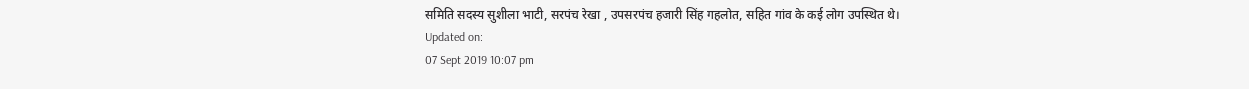समिति सदस्य सुशीला भाटी, सरपंच रेखा , उपसरपंच हजारी सिंह गहलोत, सहित गांव के कई लोग उपस्थित थे।
Updated on:
07 Sept 2019 10:07 pm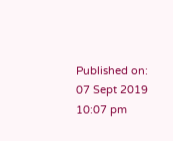Published on:
07 Sept 2019 10:07 pm